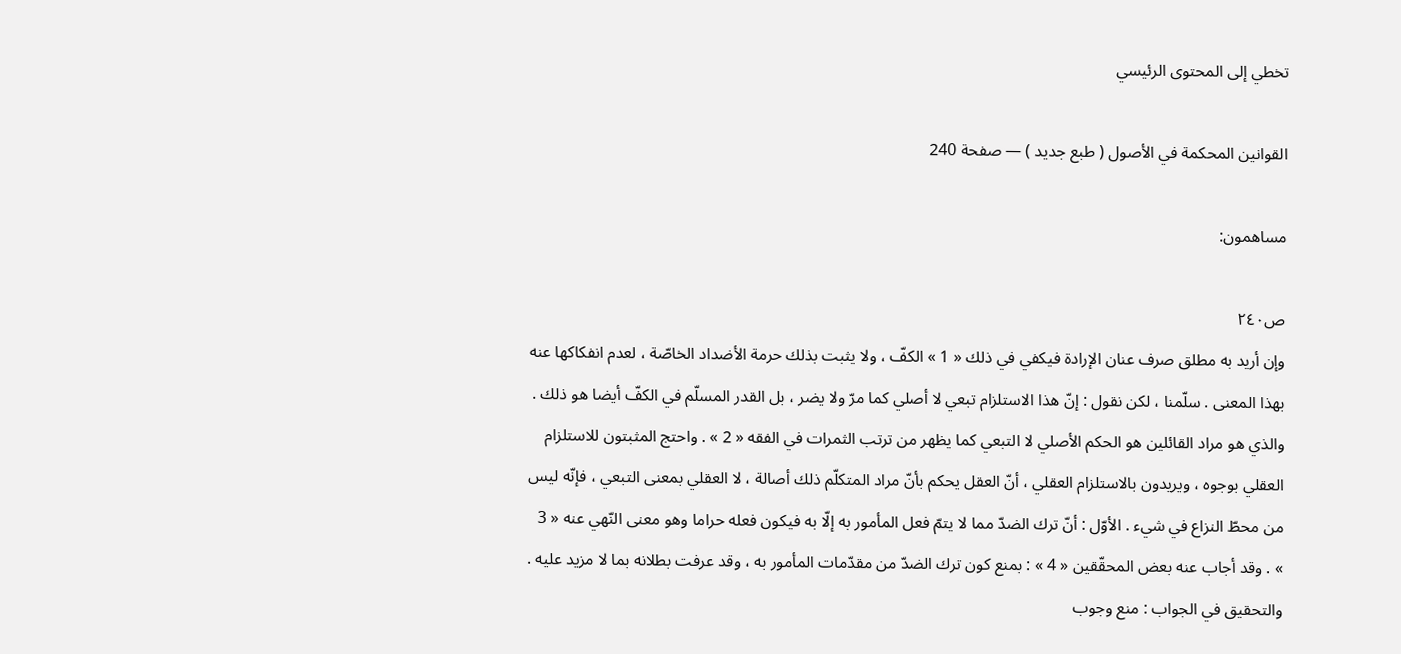تخطي إلى المحتوى الرئيسي

القوانين المحكمة في الأصول ( طبع جديد ) — صفحة 240

مساهمون:

ص٢٤٠
وإن أريد به مطلق صرف عنان الإرادة فيكفي في ذلك « 1 » الكفّ ، ولا يثبت بذلك حرمة الأضداد الخاصّة ، لعدم انفكاكها عنه بهذا المعنى . سلّمنا ، لكن نقول : إنّ هذا الاستلزام تبعي لا أصلي كما مرّ ولا يضر ، بل القدر المسلّم في الكفّ أيضا هو ذلك . والذي هو مراد القائلين هو الحكم الأصلي لا التبعي كما يظهر من ترتب الثمرات في الفقه « 2 » . واحتج المثبتون للاستلزام العقلي بوجوه ، ويريدون بالاستلزام العقلي ، أنّ العقل يحكم بأنّ مراد المتكلّم ذلك أصالة ، لا العقلي بمعنى التبعي ، فإنّه ليس من محطّ النزاع في شيء . الأوّل : أنّ ترك الضدّ مما لا يتمّ فعل المأمور به إلّا به فيكون فعله حراما وهو معنى النّهي عنه « 3 » . وقد أجاب عنه بعض المحقّقين « 4 » : بمنع كون ترك الضدّ من مقدّمات المأمور به ، وقد عرفت بطلانه بما لا مزيد عليه . والتحقيق في الجواب : منع وجوب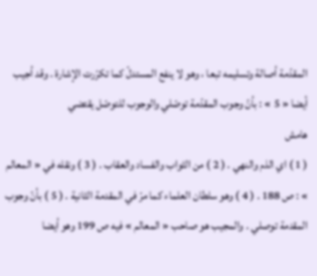المقدّمة أصالة وتسليمه تبعا ، وهو لا ينفع المستدلّ كما تكرّرت الإشارة . وقد أجيب أيضا « 5 » : بأنّ وجوب المقدّمة توصّلي والوجوب للتوصّل يقتضي
هامش
( 1 ) اي الذم والنهي . ( 2 ) من الثواب والفساد والعقاب . ( 3 ) ونقله في « المعالم » : ص 188 . ( 4 ) وهو سلطان العلماء كما مرّ في المقدمة الثانية . ( 5 ) بأنّ وجوب المقدمة توصلي . والمجيب هو صاحب « المعالم » فيه ص 199 وهو أيضا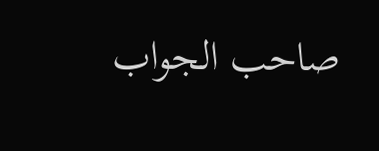صاحب الجواب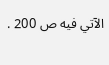الآتي فيه ص 200 .